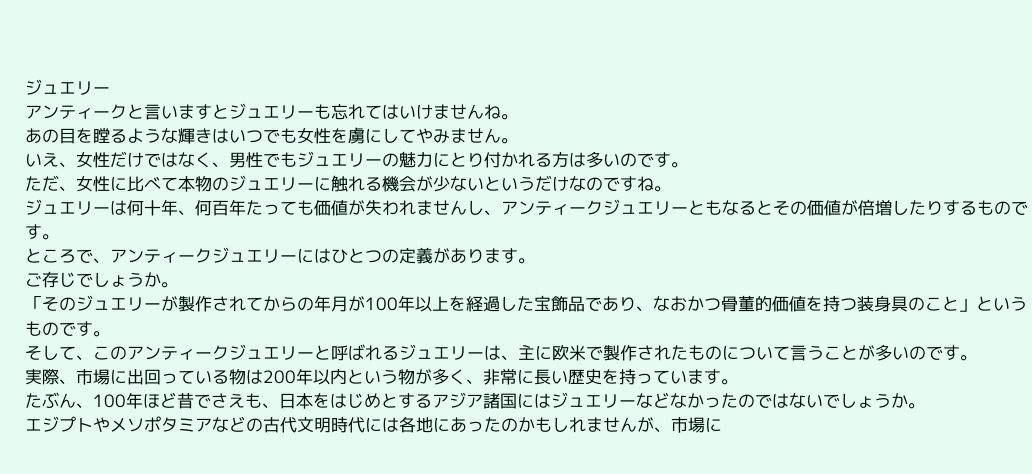ジュエリー
アンティークと言いますとジュエリーも忘れてはいけませんね。
あの目を瞠るような輝きはいつでも女性を虜にしてやみません。
いえ、女性だけではなく、男性でもジュエリーの魅力にとり付かれる方は多いのです。
ただ、女性に比べて本物のジュエリーに触れる機会が少ないというだけなのですね。
ジュエリーは何十年、何百年たっても価値が失われませんし、アンティークジュエリーともなるとその価値が倍増したりするものです。
ところで、アンティークジュエリーにはひとつの定義があります。
ご存じでしょうか。
「そのジュエリーが製作されてからの年月が100年以上を経過した宝飾品であり、なおかつ骨董的価値を持つ装身具のこと」というものです。
そして、このアンティークジュエリーと呼ばれるジュエリーは、主に欧米で製作されたものについて言うことが多いのです。
実際、市場に出回っている物は200年以内という物が多く、非常に長い歴史を持っています。
たぶん、100年ほど昔でさえも、日本をはじめとするアジア諸国にはジュエリーなどなかったのではないでしょうか。
エジプトやメソポタミアなどの古代文明時代には各地にあったのかもしれませんが、市場に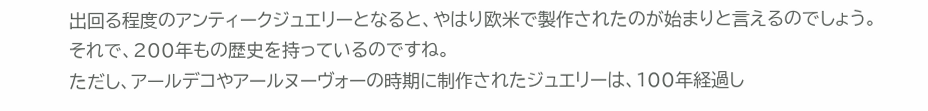出回る程度のアンティークジュエリーとなると、やはり欧米で製作されたのが始まりと言えるのでしょう。
それで、200年もの歴史を持っているのですね。
ただし、アールデコやアールヌーヴォーの時期に制作されたジュエリーは、100年経過し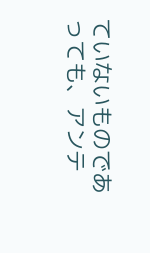ていないものであっても、アンテ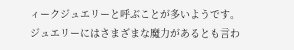ィークジュエリーと呼ぶことが多いようです。
ジュエリーにはさまざまな魔力があるとも言わ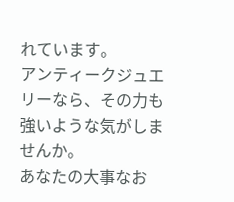れています。
アンティークジュエリーなら、その力も強いような気がしませんか。
あなたの大事なお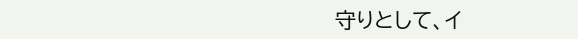守りとして、イ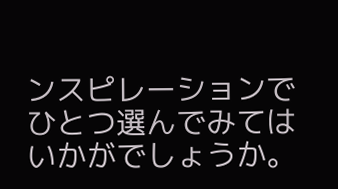ンスピレーションでひとつ選んでみてはいかがでしょうか。